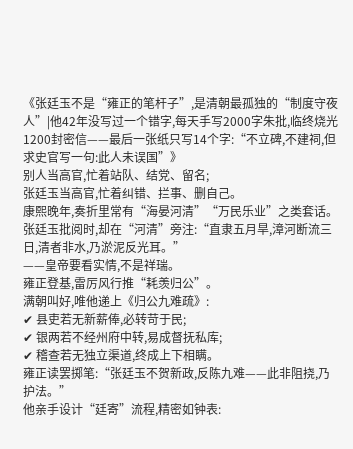《张廷玉不是“雍正的笔杆子”,是清朝最孤独的“制度守夜人”|他42年没写过一个错字,每天手写2000字朱批,临终烧光1200封密信——最后一张纸只写14个字:“不立碑,不建祠,但求史官写一句:此人未误国”》
别人当高官,忙着站队、结党、留名;
张廷玉当高官,忙着纠错、拦事、删自己。
康熙晚年,奏折里常有“海晏河清”“万民乐业”之类套话。
张廷玉批阅时,却在“河清”旁注:“直隶五月旱,漳河断流三日,清者非水,乃淤泥反光耳。”
——皇帝要看实情,不是祥瑞。
雍正登基,雷厉风行推“耗羡归公”。
满朝叫好,唯他递上《归公九难疏》:
✔ 县吏若无新薪俸,必转苛于民;
✔ 银两若不经州府中转,易成督抚私库;
✔ 稽查若无独立渠道,终成上下相瞒。
雍正读罢掷笔:“张廷玉不贺新政,反陈九难——此非阻挠,乃护法。”
他亲手设计“廷寄”流程,精密如钟表: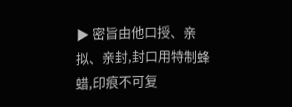▶ 密旨由他口授、亲拟、亲封,封口用特制蜂蜡,印痕不可复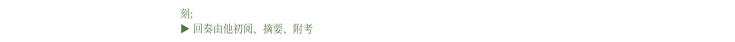刻;
▶ 回奏由他初阅、摘要、附考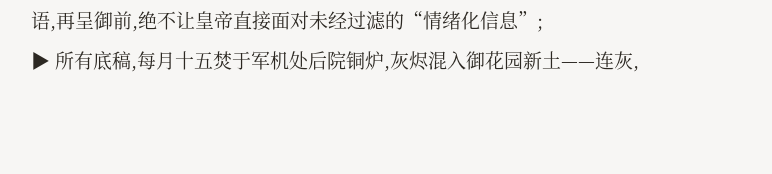语,再呈御前,绝不让皇帝直接面对未经过滤的“情绪化信息”;
▶ 所有底稿,每月十五焚于军机处后院铜炉,灰烬混入御花园新土——连灰,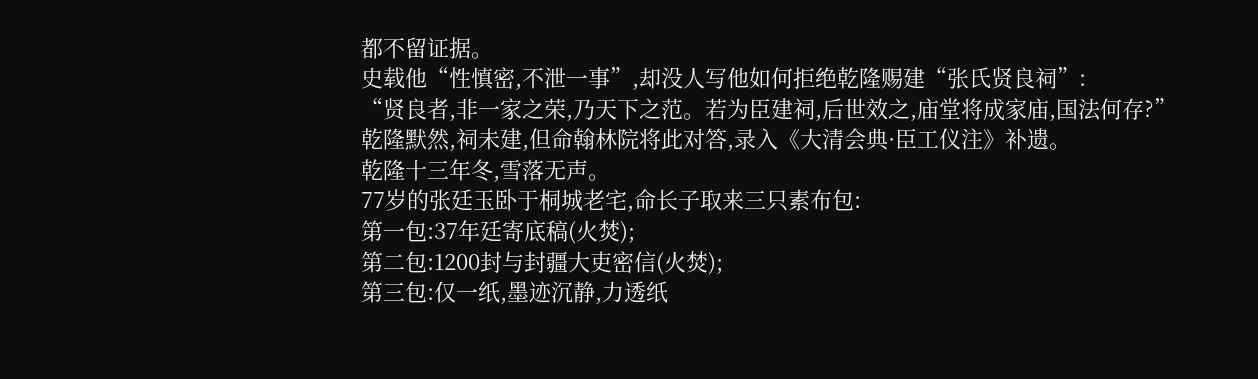都不留证据。
史载他“性慎密,不泄一事”,却没人写他如何拒绝乾隆赐建“张氏贤良祠”:
“贤良者,非一家之荣,乃天下之范。若为臣建祠,后世效之,庙堂将成家庙,国法何存?”
乾隆默然,祠未建,但命翰林院将此对答,录入《大清会典·臣工仪注》补遗。
乾隆十三年冬,雪落无声。
77岁的张廷玉卧于桐城老宅,命长子取来三只素布包:
第一包:37年廷寄底稿(火焚);
第二包:1200封与封疆大吏密信(火焚);
第三包:仅一纸,墨迹沉静,力透纸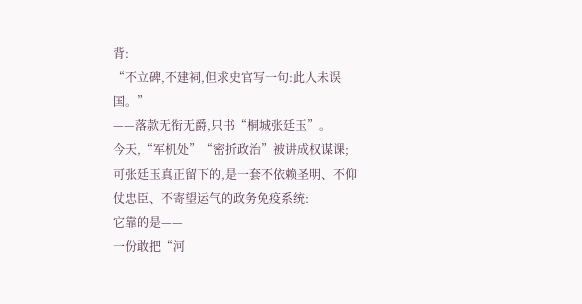背:
“不立碑,不建祠,但求史官写一句:此人未误国。”
——落款无衔无爵,只书“桐城张廷玉”。
今天,“军机处”“密折政治”被讲成权谋课;
可张廷玉真正留下的,是一套不依赖圣明、不仰仗忠臣、不寄望运气的政务免疫系统:
它靠的是——
一份敢把“河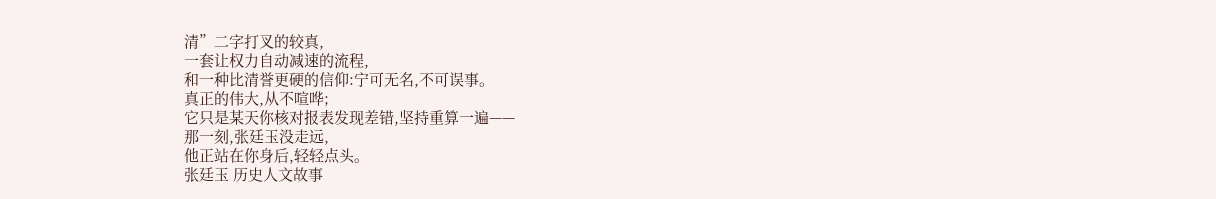清”二字打叉的较真,
一套让权力自动减速的流程,
和一种比清誉更硬的信仰:宁可无名,不可误事。
真正的伟大,从不喧哗;
它只是某天你核对报表发现差错,坚持重算一遍——
那一刻,张廷玉没走远,
他正站在你身后,轻轻点头。
张廷玉 历史人文故事